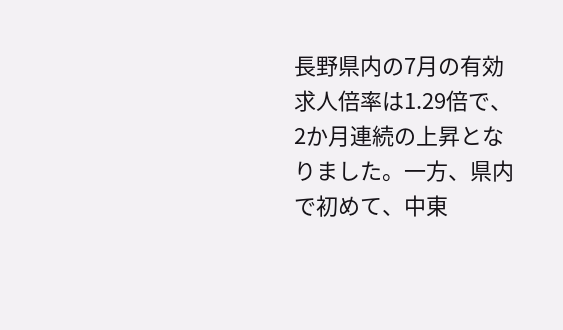長野県内の7月の有効求人倍率は1.29倍で、2か月連続の上昇となりました。一方、県内で初めて、中東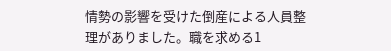情勢の影響を受けた倒産による人員整理がありました。職を求める1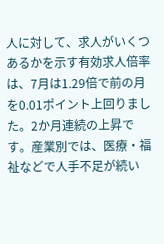人に対して、求人がいくつあるかを示す有効求人倍率は、7月は1.29倍で前の月を0.01ポイント上回りました。2か月連続の上昇です。産業別では、医療・福祉などで人手不足が続い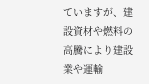ていますが、建設資材や燃料の高騰により建設業や運輸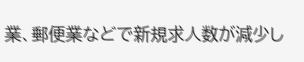業、郵便業などで新規求人数が減少し